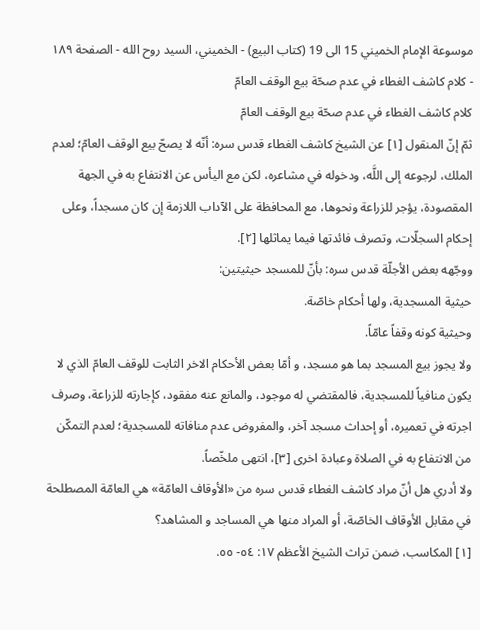موسوعة الإمام الخميني 15 الى 19 (كتاب البيع) - الخميني، السيد روح الله - الصفحة ١٨٩ - كلام كاشف الغطاء في عدم صحّة بيع الوقف العامّ
كلام كاشف الغطاء في عدم صحّة بيع الوقف العامّ
ثمّ إنّ المنقول [١] عن الشيخ كاشف الغطاء قدس سره: أنّه لا يصحّ بيع الوقف العامّ؛ لعدم الملك، لرجوعه إلى اللَّه، ودخوله في مشاعره، لكن مع اليأس عن الانتفاع به في الجهة المقصودة، يؤجر للزراعة ونحوها، مع المحافظة على الآداب اللازمة إن كان مسجداً، وعلى إحكام السجلّات، وتصرف فائدتها فيما يماثلها [٢].
ووجّهه بعض الأجلّة قدس سره: بأنّ للمسجد حيثيتين:
حيثية المسجدية، ولها أحكام خاصّة.
وحيثية كونه وقفاً عامّاً.
ولا يجوز بيع المسجد بما هو مسجد، و أمّا بعض الأحكام الاخر الثابت للوقف العامّ الذي لا يكون منافياً للمسجدية، فالمقتضي له موجود، والمانع عنه مفقود، كإجارته للزراعة، وصرف اجرته في تعميره، أو إحداث مسجد آخر، والمفروض عدم منافاته للمسجدية؛ لعدم التمكّن من الانتفاع به في الصلاة وعبادة اخرى [٣]، انتهى ملخّصاً.
ولا أدري هل أنّ مراد كاشف الغطاء قدس سره من «الأوقاف العامّة» هي العامّة المصطلحة في مقابل الأوقاف الخاصّة، أو المراد منها هي المساجد و المشاهد؟
[١] المكاسب، ضمن تراث الشيخ الأعظم ١٧: ٥٤- ٥٥.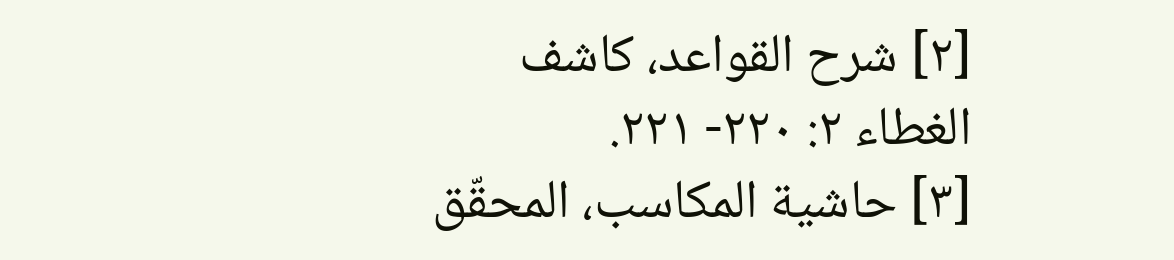[٢] شرح القواعد، كاشف الغطاء ٢: ٢٢٠- ٢٢١.
[٣] حاشية المكاسب، المحقّق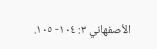الأصفهاني ٣: ١٠٤- ١٠٥.